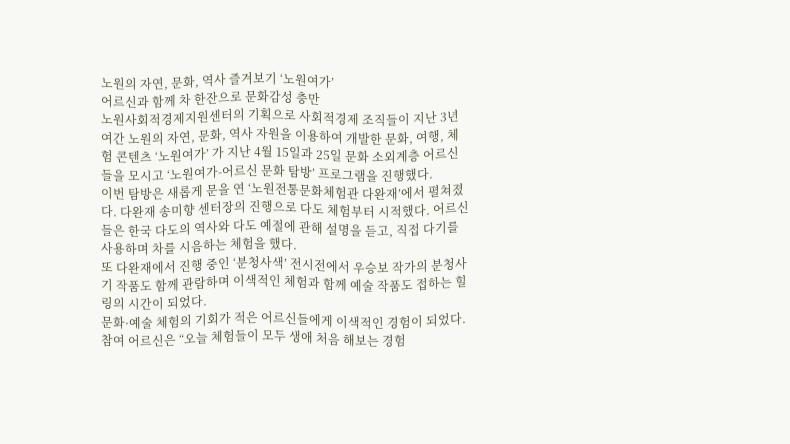노원의 자연, 문화, 역사 즐겨보기 ‘노원여가’
어르신과 함께 차 한잔으로 문화감성 충만
노원사회적경제지원센터의 기획으로 사회적경제 조직들이 지난 3년여간 노원의 자연, 문화, 역사 자원을 이용하여 개발한 문화, 여행, 체험 콘텐츠 ‘노원여가’ 가 지난 4월 15일과 25일 문화 소외계층 어르신들을 모시고 ‘노원여가-어르신 문화 탐방’ 프로그램을 진행했다.
이번 탐방은 새롭게 문을 연 ‘노원전통문화체험관 다완재’에서 펼쳐졌다. 다완재 송미향 센터장의 진행으로 다도 체험부터 시적했다. 어르신들은 한국 다도의 역사와 다도 예절에 관해 설명을 듣고, 직접 다기를 사용하며 차를 시음하는 체험을 했다.
또 다완재에서 진행 중인 ‘분청사색’ 전시전에서 우승보 작가의 분청사기 작품도 함께 관람하며 이색적인 체험과 함께 예술 작품도 접하는 힐링의 시간이 되었다.
문화·예술 체험의 기회가 적은 어르신들에게 이색적인 경험이 되었다. 참여 어르신은 “오늘 체험들이 모두 생애 처음 해보는 경험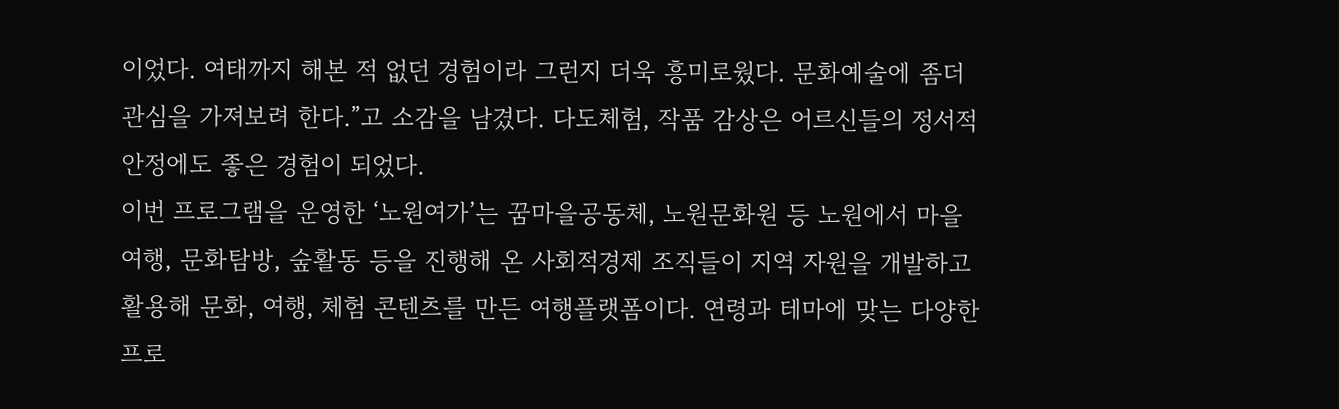이었다. 여태까지 해본 적 없던 경험이라 그런지 더욱 흥미로웠다. 문화예술에 좀더 관심을 가져보려 한다.”고 소감을 남겼다. 다도체험, 작품 감상은 어르신들의 정서적 안정에도 좋은 경험이 되었다.
이번 프로그램을 운영한 ‘노원여가’는 꿈마을공동체, 노원문화원 등 노원에서 마을여행, 문화탐방, 숲활동 등을 진행해 온 사회적경제 조직들이 지역 자원을 개발하고 활용해 문화, 여행, 체험 콘텐츠를 만든 여행플랫폼이다. 연령과 테마에 맞는 다양한 프로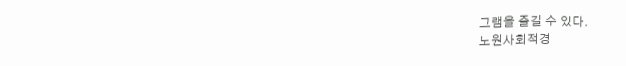그램을 즐길 수 있다.
노원사회적경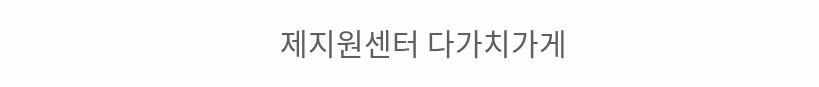제지원센터 다가치가게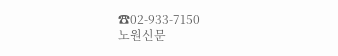☎02-933-7150
노원신문